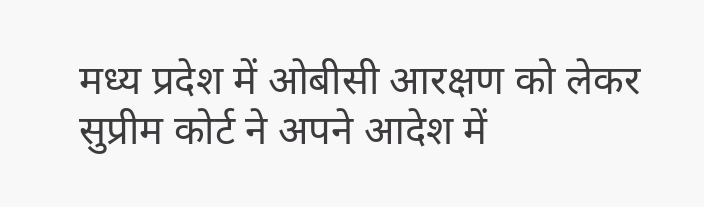मध्य प्रदेश में ओबीसी आरक्षण को लेकर सुप्रीम कोर्ट ने अपने आदेश में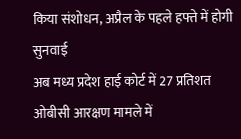किया संशोधन, अप्रैल के पहले हफ्ते में होगी सुनवाई
अब मध्य प्रदेश हाई कोर्ट में 27 प्रतिशत ओबीसी आरक्षण मामले में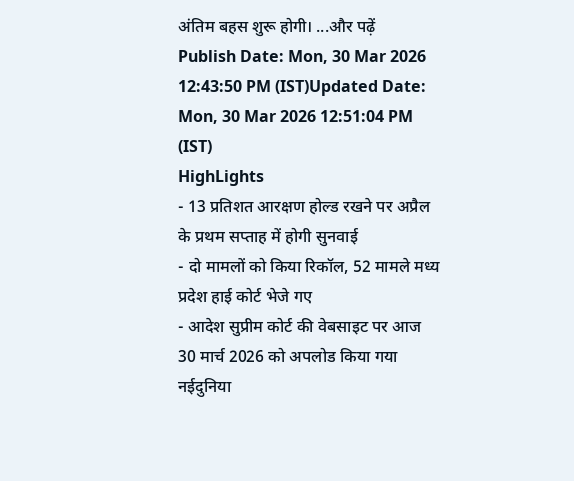अंतिम बहस शुरू होगी। ...और पढ़ें
Publish Date: Mon, 30 Mar 2026 12:43:50 PM (IST)Updated Date: Mon, 30 Mar 2026 12:51:04 PM (IST)
HighLights
- 13 प्रतिशत आरक्षण होल्ड रखने पर अप्रैल के प्रथम सप्ताह में होगी सुनवाई
- दो मामलों को किया रिकॉल, 52 मामले मध्य प्रदेश हाई कोर्ट भेजे गए
- आदेश सुप्रीम कोर्ट की वेबसाइट पर आज 30 मार्च 2026 को अपलोड किया गया
नईदुनिया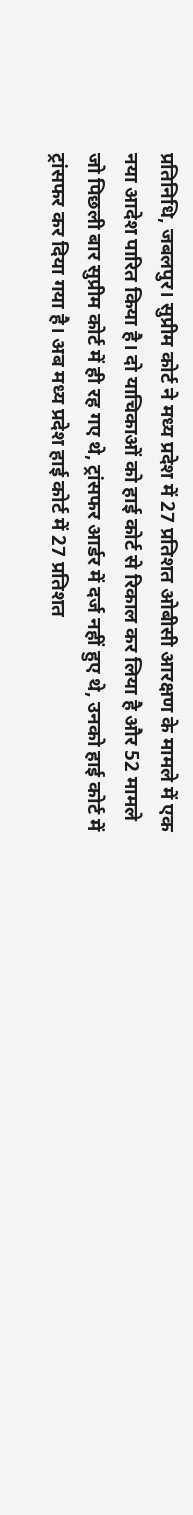प्रतिनिधि, जबलपुर। सुप्रीम कोर्ट ने मध्य प्रदेश में 27 प्रतिशत ओबीसी आरक्षण के मामले में एक नया आदेश पारित किया है। दो याचिकाओं को हाई कोर्ट से रिकाल कर लिया है और 52 मामले जो पिछली बार सुप्रीम कोर्ट में ही रह गए थे, ट्रांसफर आर्डर में दर्ज नहीं हुए थे, उनको हाई कोर्ट में ट्रांसफर कर दिया गया है। अब मध्य प्रदेश हाई कोर्ट में 27 प्रतिशत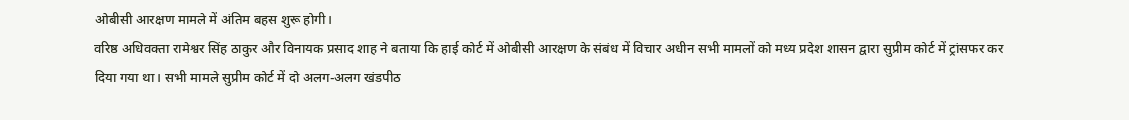ओबीसी आरक्षण मामले में अंतिम बहस शुरू होगी।
वरिष्ठ अधिवक्ता रामेश्वर सिंह ठाकुर और विनायक प्रसाद शाह ने बताया कि हाई कोर्ट में ओबीसी आरक्षण के संबंध में विचार अधीन सभी मामलों को मध्य प्रदेश शासन द्वारा सुप्रीम कोर्ट में ट्रांसफर कर दिया गया था। सभी मामले सुप्रीम कोर्ट में दो अलग-अलग खंडपीठ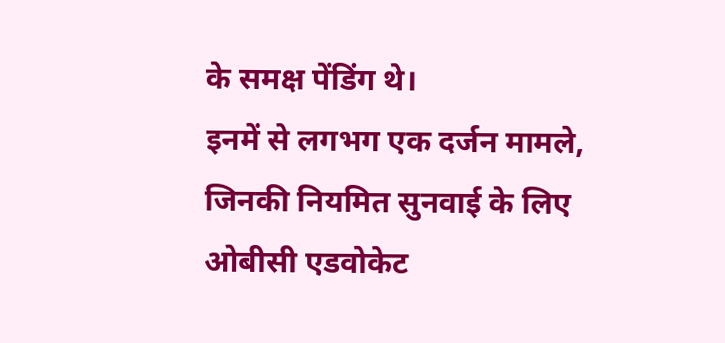के समक्ष पेंडिंग थे।
इनमें से लगभग एक दर्जन मामले, जिनकी नियमित सुनवाई के लिए ओबीसी एडवोकेट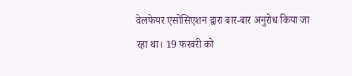वेलफेयर एसोसिएशन द्वारा बार-बार अनुरोध किया जा रहा था। 19 फरवरी को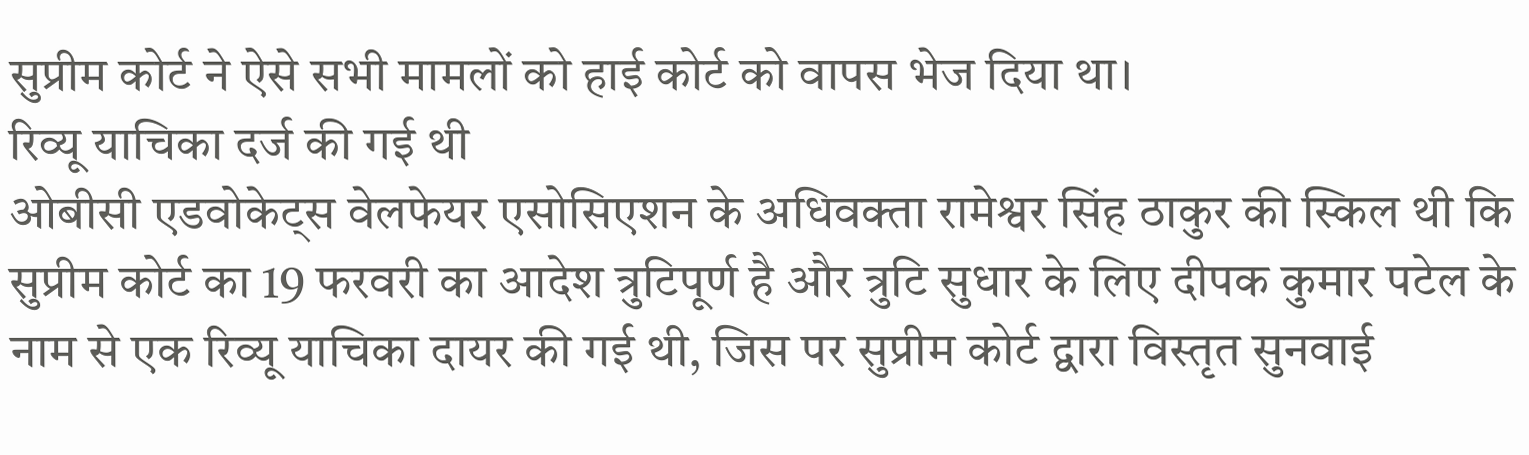सुप्रीम कोर्ट ने ऐसे सभी मामलों को हाई कोर्ट को वापस भेज दिया था।
रिव्यू याचिका दर्ज की गई थी
ओबीसी एडवोकेट्स वेलफेयर एसोसिएशन के अधिवक्ता रामेश्वर सिंह ठाकुर की स्किल थी कि सुप्रीम कोर्ट का 19 फरवरी का आदेश त्रुटिपूर्ण है और त्रुटि सुधार के लिए दीपक कुमार पटेल के नाम से एक रिव्यू याचिका दायर की गई थी, जिस पर सुप्रीम कोर्ट द्वारा विस्तृत सुनवाई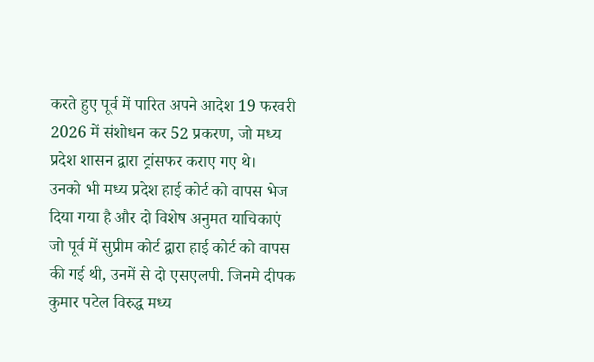करते हुए पूर्व में पारित अपने आदेश 19 फरवरी 2026 में संशोधन कर 52 प्रकरण, जो मध्य प्रदेश शासन द्वारा ट्रांसफर कराए गए थे।
उनको भी मध्य प्रदेश हाई कोर्ट को वापस भेज दिया गया है और दो विशेष अनुमत याचिकाएं जो पूर्व में सुप्रीम कोर्ट द्वारा हाई कोर्ट को वापस की गई थी, उनमें से दो एसएलपी. जिनमे दीपक कुमार पटेल विरुद्ध मध्य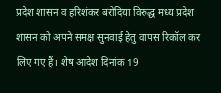प्रदेश शासन व हरिशंकर बरोदिया विरुद्ध मध्य प्रदेश शासन को अपने समक्ष सुनवाई हेतु वापस रिकॉल कर लिए गए हैं। शेष आदेश दिनांक 19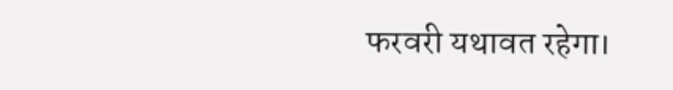फरवरी यथावत रहेगा।